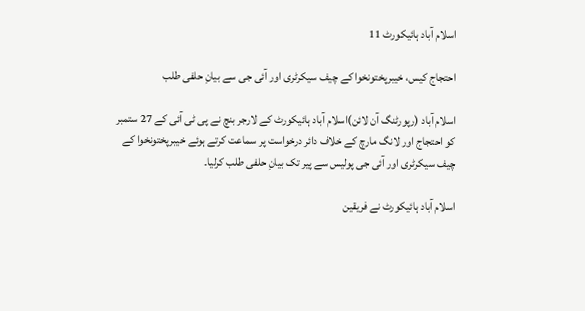اسلام آباد ہائیکورٹ 11

احتجاج کیس، خیبرپختونخوا کے چیف سیکرٹری اور آئی جی سے بیانِ حلفی طلب

اسلام آباد (رپورٹنگ آن لائن)اسلام آباد ہائیکورٹ کے لارجر بنچ نے پی ٹی آئی کے 27 ستمبر کو احتجاج اور لانگ مارچ کے خلاف دائر درخواست پر سماعت کرتے ہوئے خیبرپختونخوا کے چیف سیکرٹری اور آئی جی پولیس سے پیر تک بیانِ حلفی طلب کرلیا۔

اسلام آباد ہائیکورٹ نے فریقین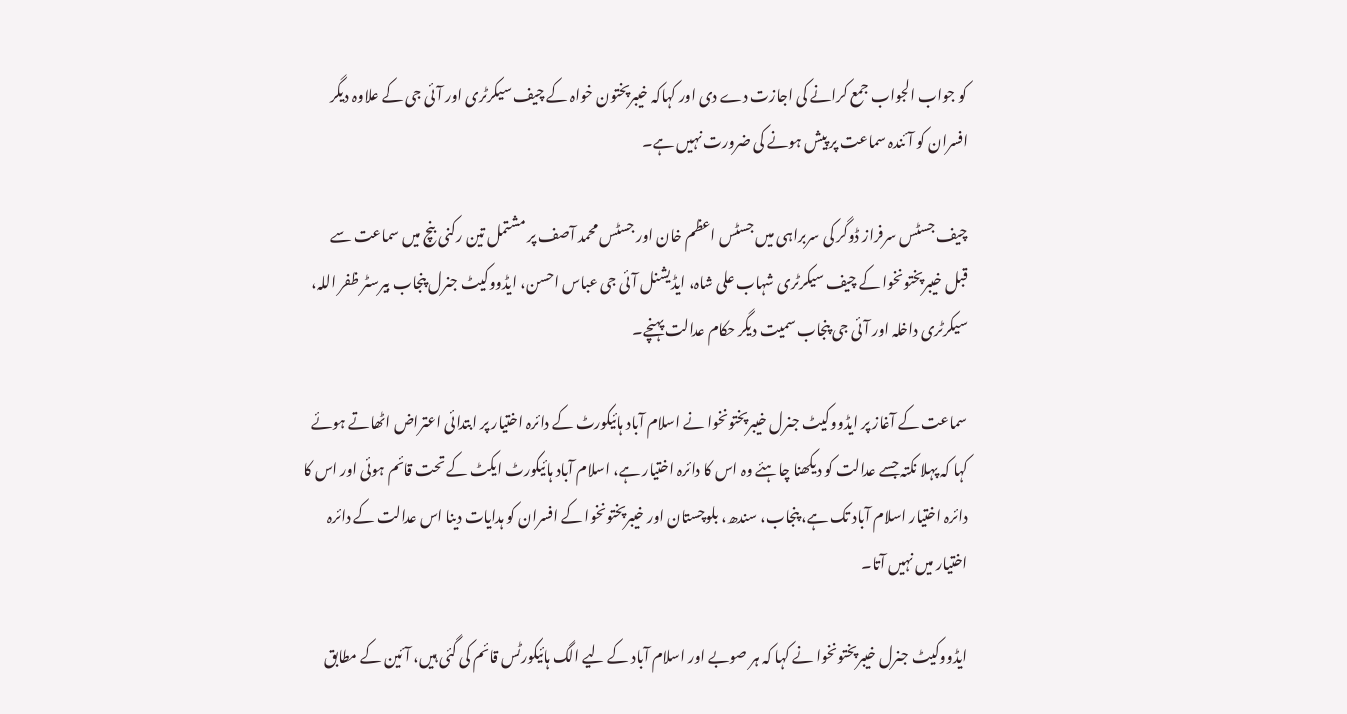کو جواب الجواب جمع کرانے کی اجازت دے دی اور کہاکہ خیبرپختون خواہ کے چیف سیکرٹری اور آئی جی کے علاوہ دیگر افسران کو آئندہ سماعت پر پیش ہونے کی ضرورت نہیں ہے۔

چیف جسٹس سرفراز ڈوگر کی سربراہی میں جسٹس اعظم خان اور جسٹس محمد آصف پر مشتمل تین رکنی بنچ میں سماعت سے قبل خیبرپختونخوا کے چیف سیکرٹری شہاب علی شاہ، ایڈیشنل آئی جی عباس احسن، ایڈووکیٹ جنرل پنجاب بیرسٹر ظفر اللہ، سیکرٹری داخلہ اور آئی جی پنجاب سمیت دیگر حکام عدالت پہنچے۔

سماعت کے آغاز پر ایڈووکیٹ جنرل خیبرپختونخوا نے اسلام آباد ہائیکورٹ کے دائرہ اختیار پر ابتدائی اعتراض اٹھاتے ہوئے کہا کہ پہلا نکتہ جسے عدالت کو دیکھنا چاہئے وہ اس کا دائرہ اختیار ہے، اسلام آباد ہائیکورٹ ایکٹ کے تحت قائم ہوئی اور اس کا دائرہ اختیار اسلام آباد تک ہے، پنجاب، سندھ، بلوچستان اور خیبرپختونخوا کے افسران کو ہدایات دینا اس عدالت کے دائرہ اختیار میں نہیں آتا۔

ایڈووکیٹ جنرل خیبرپختونخوا نے کہا کہ ہر صوبے اور اسلام آباد کے لیے الگ ہائیکورٹس قائم کی گئی ہیں، آئین کے مطابق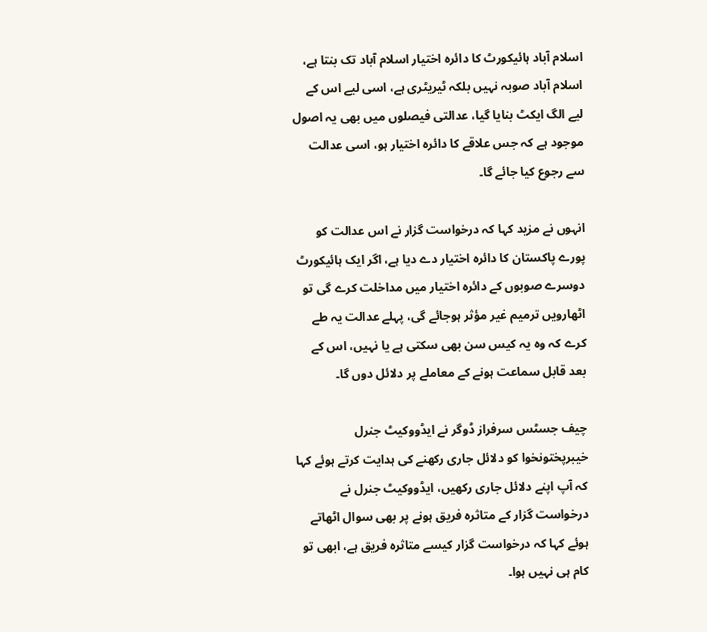اسلام آباد ہائیکورٹ کا دائرہ اختیار اسلام آباد تک بنتا ہے، اسلام آباد صوبہ نہیں بلکہ ٹیریٹری ہے، اسی لیے اس کے لیے الگ ایکٹ بنایا گیا، عدالتی فیصلوں میں بھی یہ اصول موجود ہے کہ جس علاقے کا دائرہ اختیار ہو، اسی عدالت سے رجوع کیا جائے گا۔

انہوں نے مزید کہا کہ درخواست گزار نے اس عدالت کو پورے پاکستان کا دائرہ اختیار دے دیا ہے، اگر ایک ہائیکورٹ دوسرے صوبوں کے دائرہ اختیار میں مداخلت کرے گی تو اٹھارویں ترمیم غیر مؤثر ہوجائے گی، پہلے عدالت یہ طے کرے کہ وہ یہ کیس سن بھی سکتی ہے یا نہیں، اس کے بعد قابل سماعت ہونے کے معاملے پر دلائل دوں گا۔

چیف جسٹس سرفراز ڈوگر نے ایڈووکیٹ جنرل خیبرپختونخوا کو دلائل جاری رکھنے کی ہدایت کرتے ہوئے کہا کہ آپ اپنے دلائل جاری رکھیں، ایڈووکیٹ جنرل نے درخواست گزار کے متاثرہ فریق ہونے پر بھی سوال اٹھاتے ہوئے کہا کہ درخواست گزار کیسے متاثرہ فریق ہے، ابھی تو کام ہی نہیں ہوا۔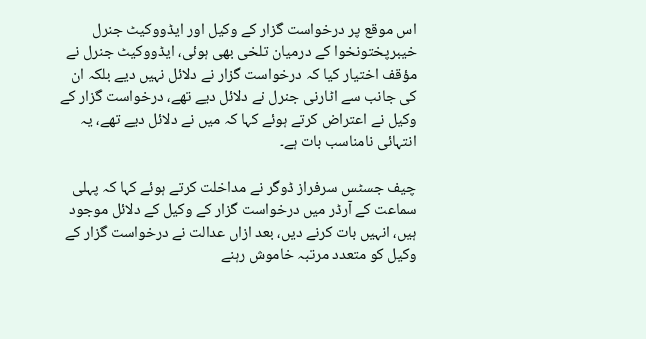اس موقع پر درخواست گزار کے وکیل اور ایڈووکیٹ جنرل خیبرپختونخوا کے درمیان تلخی بھی ہوئی، ایڈووکیٹ جنرل نے مؤقف اختیار کیا کہ درخواست گزار نے دلائل نہیں دیے بلکہ ان کی جانب سے اٹارنی جنرل نے دلائل دیے تھے، درخواست گزار کے وکیل نے اعتراض کرتے ہوئے کہا کہ میں نے دلائل دیے تھے، یہ انتہائی نامناسب بات ہے۔

چیف جسٹس سرفراز ڈوگر نے مداخلت کرتے ہوئے کہا کہ پہلی سماعت کے آرڈر میں درخواست گزار کے وکیل کے دلائل موجود ہیں، انہیں بات کرنے دیں، بعد ازاں عدالت نے درخواست گزار کے وکیل کو متعدد مرتبہ خاموش رہنے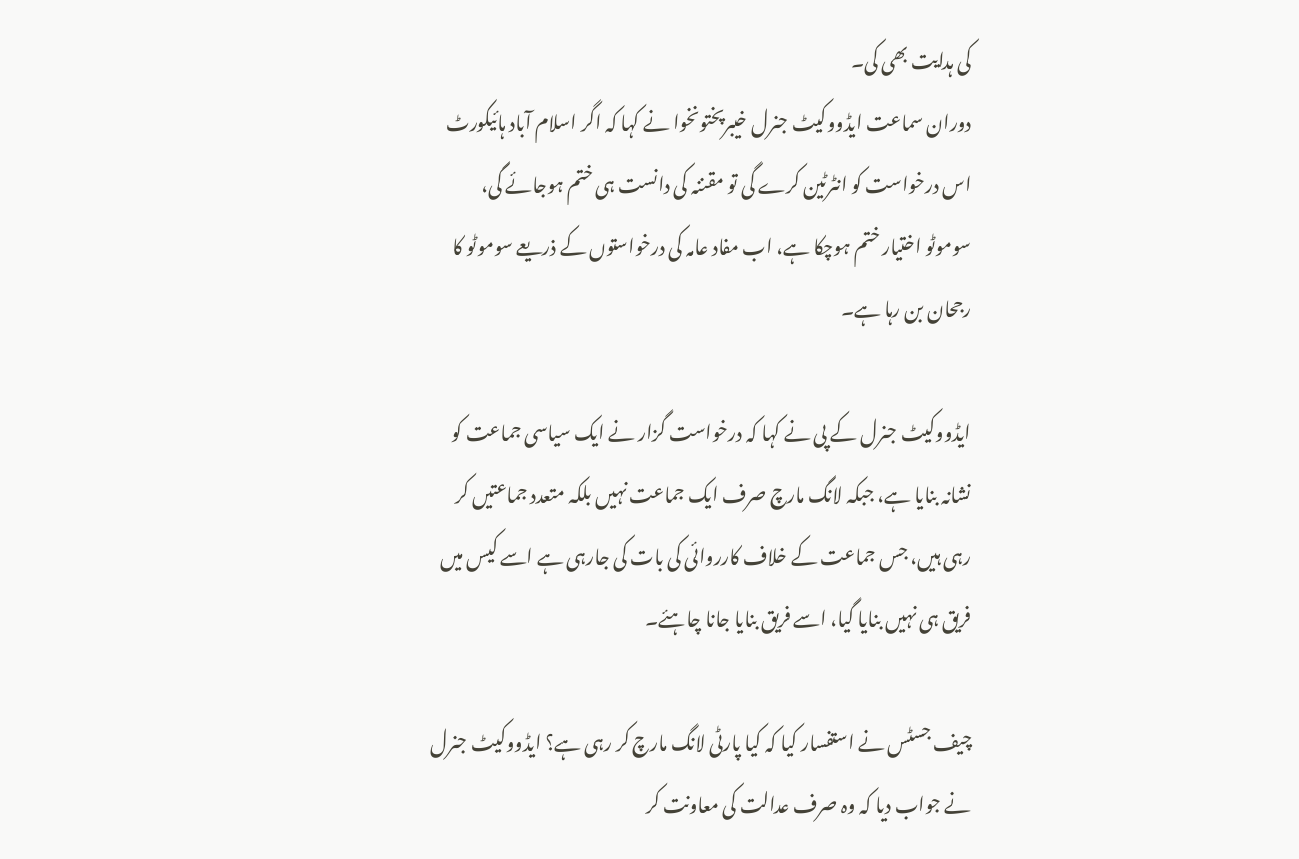کی ہدایت بھی کی۔
دوران سماعت ایڈووکیٹ جنرل خیبرپختونخوا نے کہا کہ اگر اسلام آباد ہائیکورٹ اس درخواست کو انٹرٹین کرے گی تو مقننہ کی دانست ہی ختم ہوجائے گی، سوموٹو اختیار ختم ہوچکا ہے، اب مفاد عامہ کی درخواستوں کے ذریعے سوموٹو کا رجحان بن رہا ہے۔

ایڈووکیٹ جنرل کے پی نے کہا کہ درخواست گزار نے ایک سیاسی جماعت کو نشانہ بنایا ہے، جبکہ لانگ مارچ صرف ایک جماعت نہیں بلکہ متعدد جماعتیں کر رہی ہیں، جس جماعت کے خلاف کارروائی کی بات کی جارہی ہے اسے کیس میں فریق ہی نہیں بنایا گیا، اسے فریق بنایا جانا چاہئے۔

چیف جسٹس نے استفسار کیا کہ کیا پارٹی لانگ مارچ کر رہی ہے؟ ایڈووکیٹ جنرل نے جواب دیا کہ وہ صرف عدالت کی معاونت کر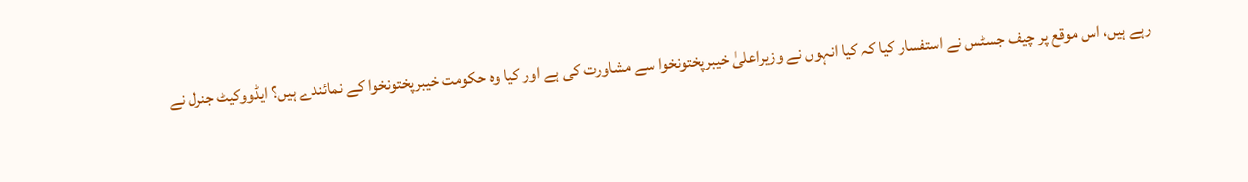رہے ہیں، اس موقع پر چیف جسٹس نے استفسار کیا کہ کیا انہوں نے وزیراعلیٰ خیبرپختونخوا سے مشاورت کی ہے اور کیا وہ حکومت خیبرپختونخوا کے نمائندے ہیں؟ ایڈووکیٹ جنرل نے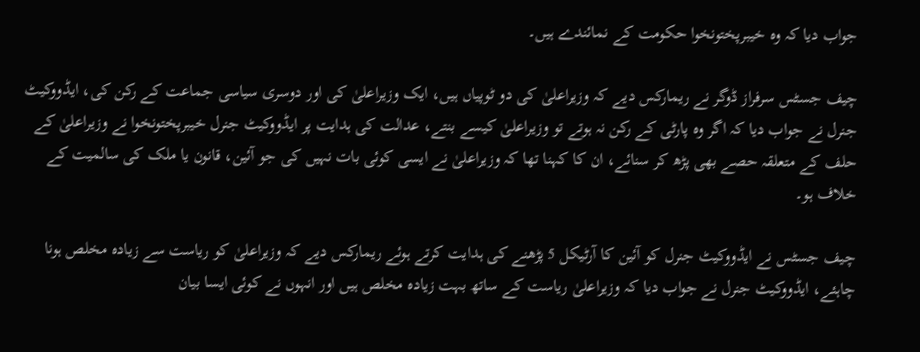جواب دیا کہ وہ خیبرپختونخوا حکومت کے نمائندے ہیں۔

چیف جسٹس سرفراز ڈوگر نے ریمارکس دیے کہ وزیراعلیٰ کی دو ٹوپیاں ہیں، ایک وزیراعلیٰ کی اور دوسری سیاسی جماعت کے رکن کی، ایڈووکیٹ جنرل نے جواب دیا کہ اگر وہ پارٹی کے رکن نہ ہوتے تو وزیراعلیٰ کیسے بنتے، عدالت کی ہدایت پر ایڈووکیٹ جنرل خیبرپختونخوا نے وزیراعلیٰ کے حلف کے متعلقہ حصے بھی پڑھ کر سنائے، ان کا کہنا تھا کہ وزیراعلیٰ نے ایسی کوئی بات نہیں کی جو آئین، قانون یا ملک کی سالمیت کے خلاف ہو۔

چیف جسٹس نے ایڈووکیٹ جنرل کو آئین کا آرٹیکل 5 پڑھنے کی ہدایت کرتے ہوئے ریمارکس دیے کہ وزیراعلیٰ کو ریاست سے زیادہ مخلص ہونا چاہئے، ایڈووکیٹ جنرل نے جواب دیا کہ وزیراعلیٰ ریاست کے ساتھ بہت زیادہ مخلص ہیں اور انہوں نے کوئی ایسا بیان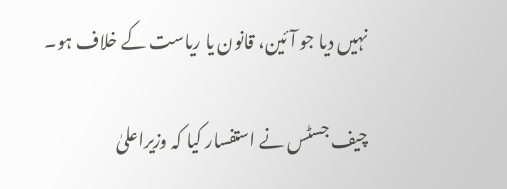نہیں دیا جو آئین، قانون یا ریاست کے خلاف ہو۔

چیف جسٹس نے استفسار کیا کہ وزیراعلیٰ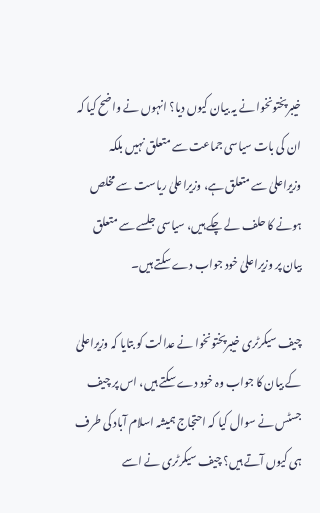خیبرپختونخوا نے یہ بیان کیوں دیا؟ انہوں نے واضح کیا کہ ان کی بات سیاسی جماعت سے متعلق نہیں بلکہ وزیراعلیٰ سے متعلق ہے، وزیراعلیٰ ریاست سے مخلص ہونے کا حلف لے چکے ہیں، سیاسی جلسے سے متعلق بیان پر وزیراعلیٰ خود جواب دے سکتے ہیں۔

چیف سیکرٹری خیبرپختونخوا نے عدالت کو بتایا کہ وزیراعلیٰ کے بیان کا جواب وہ خود دے سکتے ہیں، اس پر چیف جسٹس نے سوال کیا کہ احتجاج ہمیشہ اسلام آباد کی طرف ہی کیوں آتے ہیں؟ چیف سیکرٹری نے اسے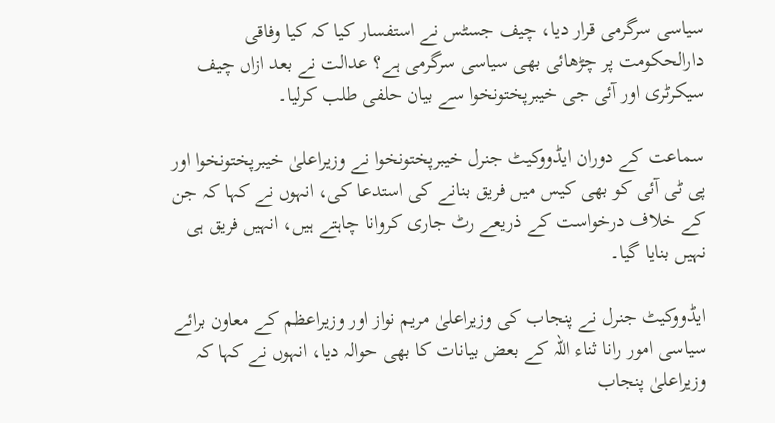سیاسی سرگرمی قرار دیا، چیف جسٹس نے استفسار کیا کہ کیا وفاقی دارالحکومت پر چڑھائی بھی سیاسی سرگرمی ہے؟ عدالت نے بعد ازاں چیف سیکرٹری اور آئی جی خیبرپختونخوا سے بیان حلفی طلب کرلیا۔

سماعت کے دوران ایڈووکیٹ جنرل خیبرپختونخوا نے وزیراعلیٰ خیبرپختونخوا اور پی ٹی آئی کو بھی کیس میں فریق بنانے کی استدعا کی، انہوں نے کہا کہ جن کے خلاف درخواست کے ذریعے رٹ جاری کروانا چاہتے ہیں، انہیں فریق ہی نہیں بنایا گیا۔

ایڈووکیٹ جنرل نے پنجاب کی وزیراعلیٰ مریم نواز اور وزیراعظم کے معاون برائے سیاسی امور رانا ثناء اللہ کے بعض بیانات کا بھی حوالہ دیا، انہوں نے کہا کہ وزیراعلیٰ پنجاب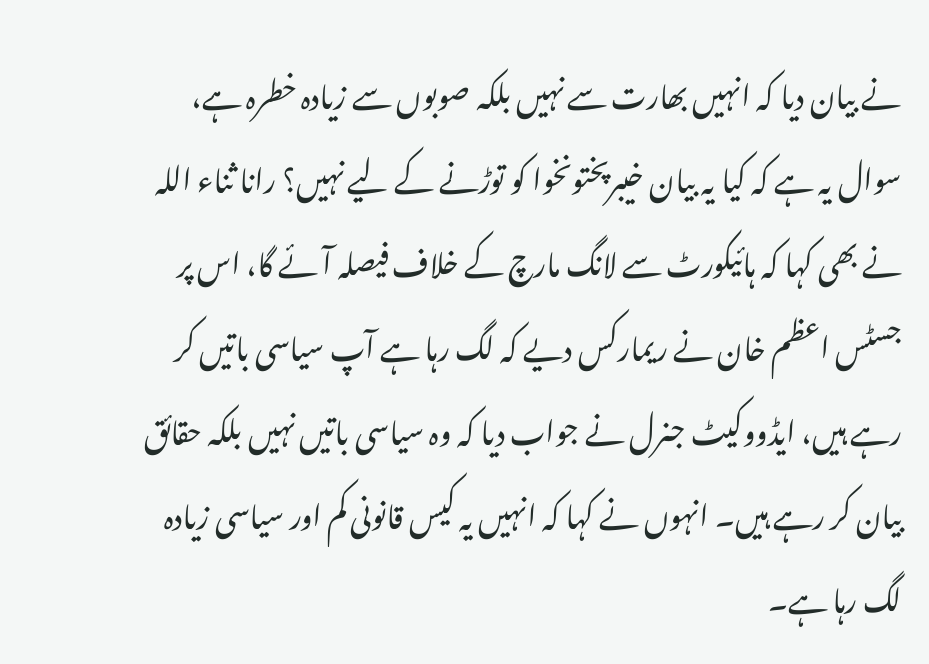نے بیان دیا کہ انہیں بھارت سے نہیں بلکہ صوبوں سے زیادہ خطرہ ہے، سوال یہ ہے کہ کیا یہ بیان خیبرپختونخوا کو توڑنے کے لیے نہیں؟ رانا ثناء اللہ نے بھی کہا کہ ہائیکورٹ سے لانگ مارچ کے خلاف فیصلہ آئے گا، اس پر جسٹس اعظم خان نے ریمارکس دیے کہ لگ رہا ہے آپ سیاسی باتیں کر رہے ہیں، ایڈووکیٹ جنرل نے جواب دیا کہ وہ سیاسی باتیں نہیں بلکہ حقائق بیان کر رہے ہیں۔ انہوں نے کہا کہ انہیں یہ کیس قانونی کم اور سیاسی زیادہ لگ رہا ہے۔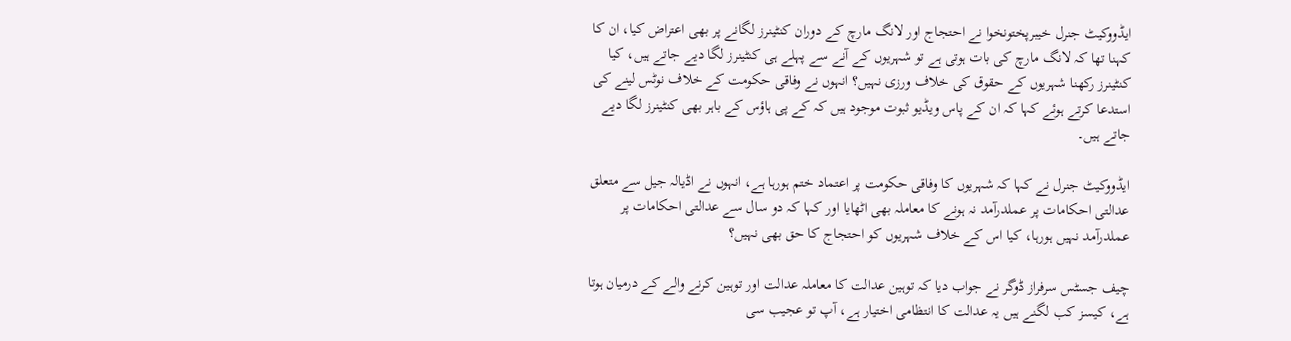ایڈووکیٹ جنرل خیبرپختونخوا نے احتجاج اور لانگ مارچ کے دوران کنٹینرز لگانے پر بھی اعتراض کیا، ان کا کہنا تھا کہ لانگ مارچ کی بات ہوتی ہے تو شہریوں کے آنے سے پہلے ہی کنٹینرز لگا دیے جاتے ہیں، کیا کنٹینرز رکھنا شہریوں کے حقوق کی خلاف ورزی نہیں؟ انہوں نے وفاقی حکومت کے خلاف نوٹس لینے کی استدعا کرتے ہوئے کہا کہ ان کے پاس ویڈیو ثبوت موجود ہیں کہ کے پی ہاؤس کے باہر بھی کنٹینرز لگا دیے جاتے ہیں۔

ایڈووکیٹ جنرل نے کہا کہ شہریوں کا وفاقی حکومت پر اعتماد ختم ہورہا ہے، انہوں نے اڈیالہ جیل سے متعلق عدالتی احکامات پر عملدرآمد نہ ہونے کا معاملہ بھی اٹھایا اور کہا کہ دو سال سے عدالتی احکامات پر عملدرآمد نہیں ہورہا، کیا اس کے خلاف شہریوں کو احتجاج کا حق بھی نہیں؟

چیف جسٹس سرفراز ڈوگر نے جواب دیا کہ توہین عدالت کا معاملہ عدالت اور توہین کرنے والے کے درمیان ہوتا ہے، کیسز کب لگنے ہیں یہ عدالت کا انتظامی اختیار ہے، آپ تو عجیب سی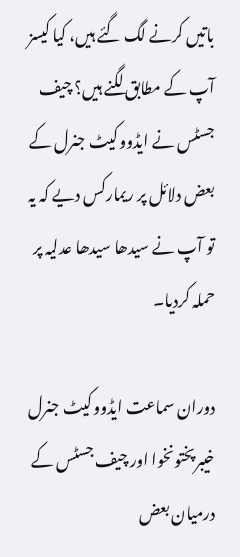باتیں کرنے لگ گئے ہیں، کیا کیسز آپ کے مطابق لگنے ہیں؟ چیف جسٹس نے ایڈووکیٹ جنرل کے بعض دلائل پر ریمارکس دیے کہ یہ تو آپ نے سیدھا سیدھا عدلیہ پر حملہ کردیا۔

دوران سماعت ایڈووکیٹ جنرل خیبرپختونخوا اور چیف جسٹس کے درمیان بعض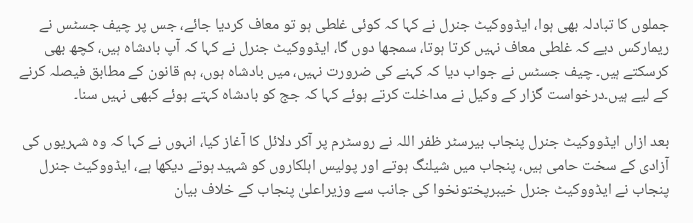جملوں کا تبادلہ بھی ہوا، ایڈووکیٹ جنرل نے کہا کہ کوئی غلطی ہو تو معاف کردیا جائے، جس پر چیف جسٹس نے ریمارکس دیے کہ غلطی معاف نہیں کرتا ہوتا، سمجھا دوں گا، ایڈووکیٹ جنرل نے کہا کہ آپ بادشاہ ہیں، کچھ بھی کرسکتے ہیں۔ چیف جسٹس نے جواب دیا کہ کہنے کی ضرورت نہیں، میں بادشاہ ہوں، ہم قانون کے مطابق فیصلہ کرنے کے لیے ہیں۔درخواست گزار کے وکیل نے مداخلت کرتے ہوئے کہا کہ جج کو بادشاہ کہتے ہوئے کبھی نہیں سنا۔

بعد ازاں ایڈووکیٹ جنرل پنجاب بیرسٹر ظفر اللہ نے روسٹرم پر آکر دلائل کا آغاز کیا، انہوں نے کہا کہ وہ شہریوں کی آزادی کے سخت حامی ہیں، پنجاب میں شیلنگ ہوتے اور پولیس اہلکاروں کو شہید ہوتے دیکھا ہے، ایڈووکیٹ جنرل پنجاب نے ایڈووکیٹ جنرل خیبرپختونخوا کی جانب سے وزیراعلیٰ پنجاب کے خلاف بیان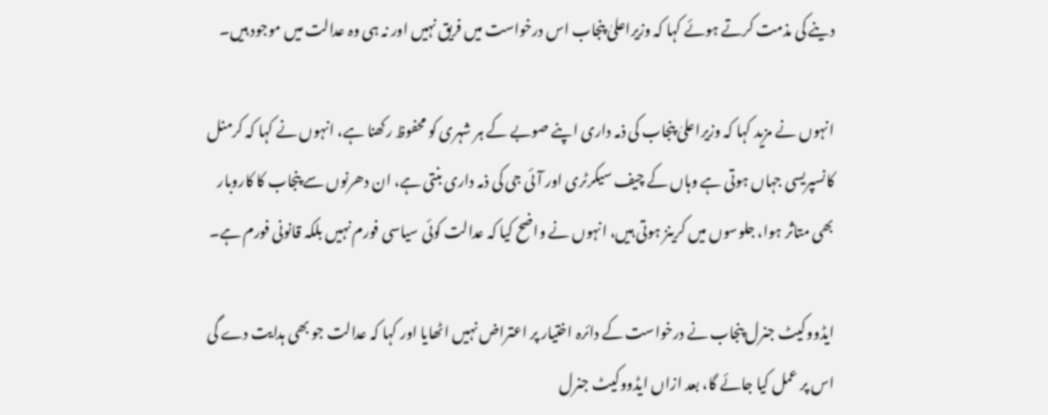دینے کی مذمت کرتے ہوئے کہا کہ وزیراعلیٰ پنجاب اس درخواست میں فریق نہیں اور نہ ہی وہ عدالت میں موجود ہیں۔

انہوں نے مزید کہا کہ وزیراعلیٰ پنجاب کی ذمہ داری اپنے صوبے کے ہر شہری کو محفوظ رکھنا ہے، انہوں نے کہا کہ کرمنل کانسپریسی جہاں ہوتی ہے وہاں کے چیف سیکرٹری اور آئی جی کی ذمہ داری بنتی ہے، ان دھرنوں سے پنجاب کا کاروبار بھی متاثر ہوا، جلوسوں میں کرینز ہوتی ہیں، انہوں نے واضح کیا کہ عدالت کوئی سیاسی فورم نہیں بلکہ قانونی فورم ہے۔

ایڈووکیٹ جنرل پنجاب نے درخواست کے دائرہ اختیار پر اعتراض نہیں اٹھایا اور کہا کہ عدالت جو بھی ہدایت دے گی اس پر عمل کیا جائے گا، بعد ازاں ایڈووکیٹ جنرل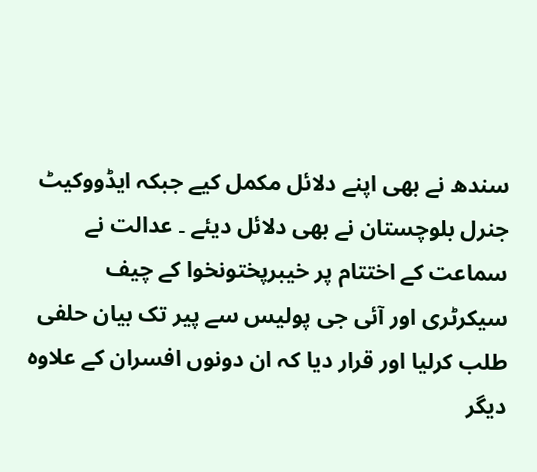سندھ نے بھی اپنے دلائل مکمل کیے جبکہ ایڈووکیٹ جنرل بلوچستان نے بھی دلائل دیئے ۔ عدالت نے سماعت کے اختتام پر خیبرپختونخوا کے چیف سیکرٹری اور آئی جی پولیس سے پیر تک بیان حلفی طلب کرلیا اور قرار دیا کہ ان دونوں افسران کے علاوہ دیگر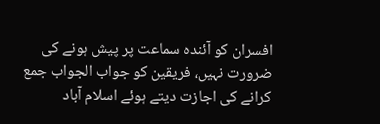افسران کو آئندہ سماعت پر پیش ہونے کی ضرورت نہیں، فریقین کو جواب الجواب جمع کرانے کی اجازت دیتے ہوئے اسلام آباد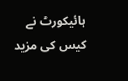ہائیکورٹ نے کیس کی مزید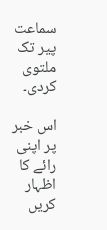سماعت پیر تک ملتوی کردی۔

اس خبر پر اپنی رائے کا اظہار کریں